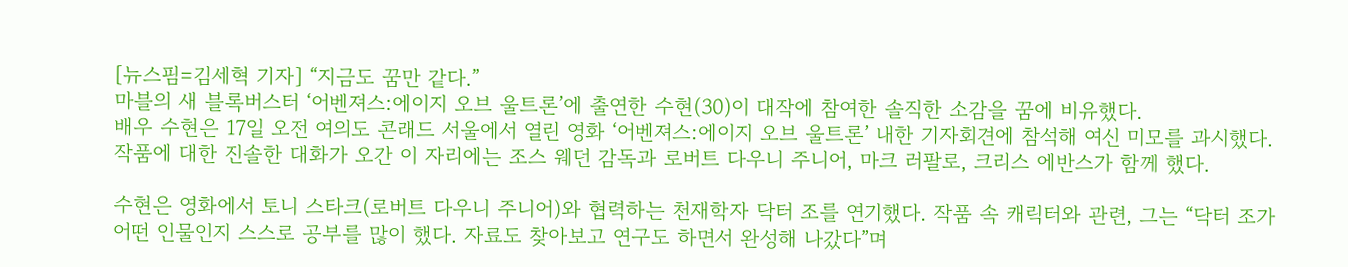[뉴스핌=김세혁 기자] “지금도 꿈만 같다.”
마블의 새 블록버스터 ‘어벤져스:에이지 오브 울트론’에 출연한 수현(30)이 대작에 참여한 솔직한 소감을 꿈에 비유했다.
배우 수현은 17일 오전 여의도 콘래드 서울에서 열린 영화 ‘어벤져스:에이지 오브 울트론’ 내한 기자회견에 참석해 여신 미모를 과시했다. 작품에 대한 진솔한 대화가 오간 이 자리에는 조스 웨던 감독과 로버트 다우니 주니어, 마크 러팔로, 크리스 에반스가 함께 했다.

수현은 영화에서 토니 스타크(로버트 다우니 주니어)와 협력하는 천재학자 닥터 조를 연기했다. 작품 속 캐릭터와 관련, 그는 “닥터 조가 어떤 인물인지 스스로 공부를 많이 했다. 자료도 찾아보고 연구도 하면서 완성해 나갔다”며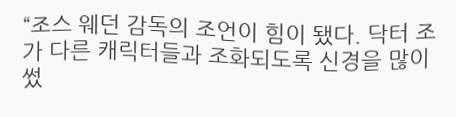“조스 웨던 감독의 조언이 힘이 됐다. 닥터 조가 다른 캐릭터들과 조화되도록 신경을 많이 썼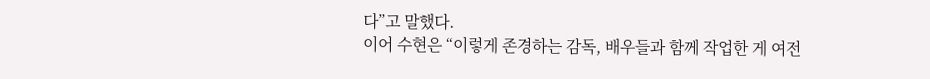다”고 말했다.
이어 수현은 “이렇게 존경하는 감독, 배우들과 함께 작업한 게 여전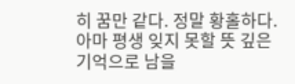히 꿈만 같다. 정말 황홀하다. 아마 평생 잊지 못할 뜻 깊은 기억으로 남을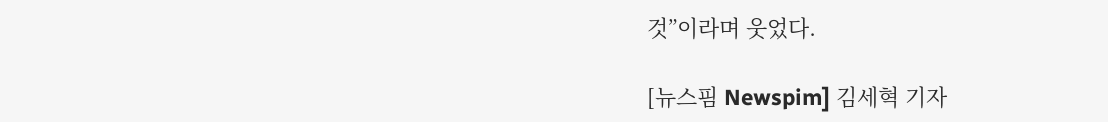것”이라며 웃었다.

[뉴스핌 Newspim] 김세혁 기자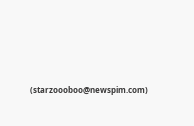(starzoooboo@newspim.com)